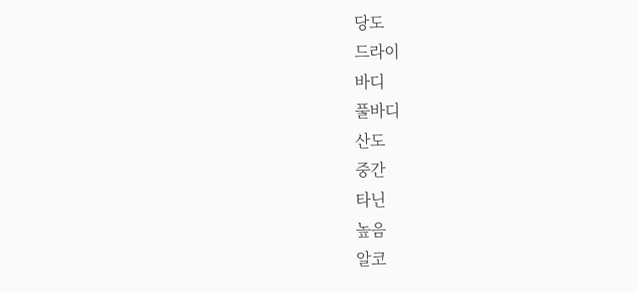당도
드라이
바디
풀바디
산도
중간
타닌
높음
알코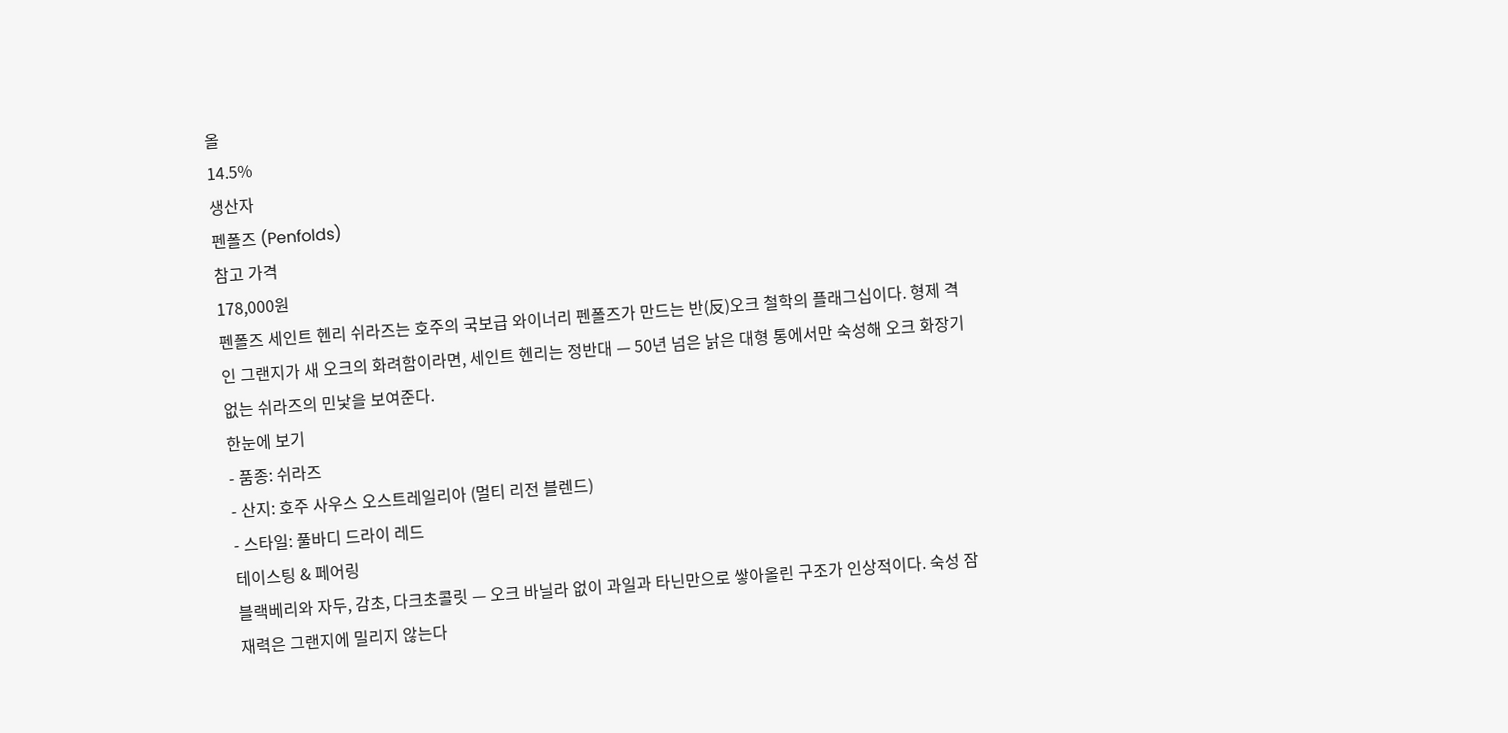올
14.5%
생산자
펜폴즈 (Penfolds)
참고 가격
178,000원
펜폴즈 세인트 헨리 쉬라즈는 호주의 국보급 와이너리 펜폴즈가 만드는 반(反)오크 철학의 플래그십이다. 형제 격인 그랜지가 새 오크의 화려함이라면, 세인트 헨리는 정반대 — 50년 넘은 낡은 대형 통에서만 숙성해 오크 화장기 없는 쉬라즈의 민낯을 보여준다.
한눈에 보기
- 품종: 쉬라즈
- 산지: 호주 사우스 오스트레일리아 (멀티 리전 블렌드)
- 스타일: 풀바디 드라이 레드
테이스팅 & 페어링
블랙베리와 자두, 감초, 다크초콜릿 — 오크 바닐라 없이 과일과 타닌만으로 쌓아올린 구조가 인상적이다. 숙성 잠재력은 그랜지에 밀리지 않는다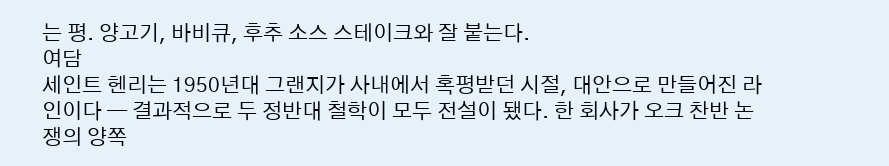는 평. 양고기, 바비큐, 후추 소스 스테이크와 잘 붙는다.
여담
세인트 헨리는 1950년대 그랜지가 사내에서 혹평받던 시절, 대안으로 만들어진 라인이다 — 결과적으로 두 정반대 철학이 모두 전설이 됐다. 한 회사가 오크 찬반 논쟁의 양쪽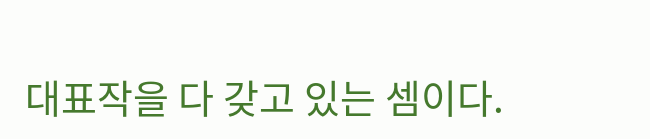대표작을 다 갖고 있는 셈이다.